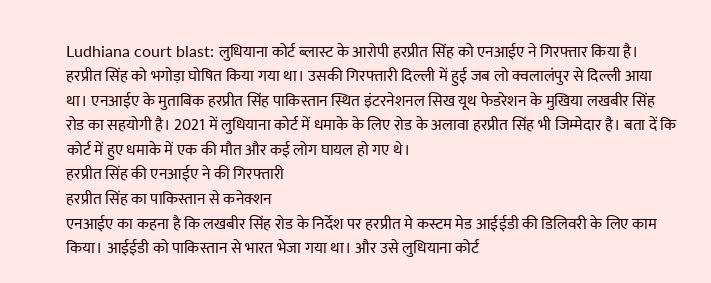Ludhiana court blast: लुधियाना कोर्ट ब्लास्ट के आरोपी हरप्रीत सिंह को एनआईए ने गिरफ्तार किया है। हरप्रीत सिंह को भगोड़ा घोषित किया गया था। उसकी गिरफ्तारी दिल्ली में हुई जब लो क्वलालंपुर से दिल्ली आया था। एनआईए के मुताबिक हरप्रीत सिंह पाकिस्तान स्थित इंटरनेशनल सिख यूथ फेडरेशन के मुखिया लखबीर सिंह रोड का सहयोगी है। 2021 में लुधियाना कोर्ट में धमाके के लिए रोड के अलावा हरप्रीत सिंह भी जिम्मेदार है। बता दें कि कोर्ट में हुए धमाके में एक की मौत और कई लोग घायल हो गए थे।
हरप्रीत सिंह की एनआईए ने की गिरफ्तारी
हरप्रीत सिंह का पाकिस्तान से कनेक्शन
एनआईए का कहना है कि लखबीर सिंह रोड के निर्देश पर हरप्रीत मे कस्टम मेड आईईडी की डिलिवरी के लिए काम किया। आईईडी को पाकिस्तान से भारत भेजा गया था। और उसे लुधियाना कोर्ट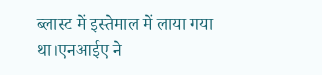ब्लास्ट में इस्तेमाल में लाया गया था।एनआईए ने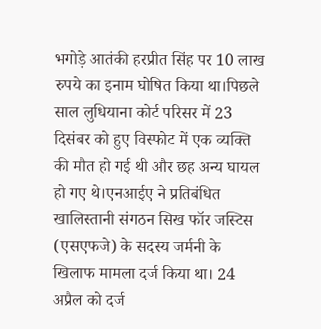भगोड़े आतंकी हरप्रीत सिंह पर 10 लाख रुपये का इनाम घोषित किया था।पिछले साल लुधियाना कोर्ट परिसर में 23 दिसंबर को हुए विस्फोट में एक व्यक्ति की मौत हो गई थी और छह अन्य घायल हो गए थे।एनआईए ने प्रतिबंधित खालिस्तानी संगठन सिख फॉर जस्टिस (एसएफजे) के सदस्य जर्मनी के खिलाफ मामला दर्ज किया था। 24 अप्रैल को दर्ज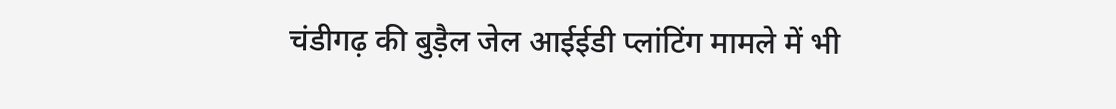चंडीगढ़ की बुड़ैल जेल आईईडी प्लांटिंग मामले में भी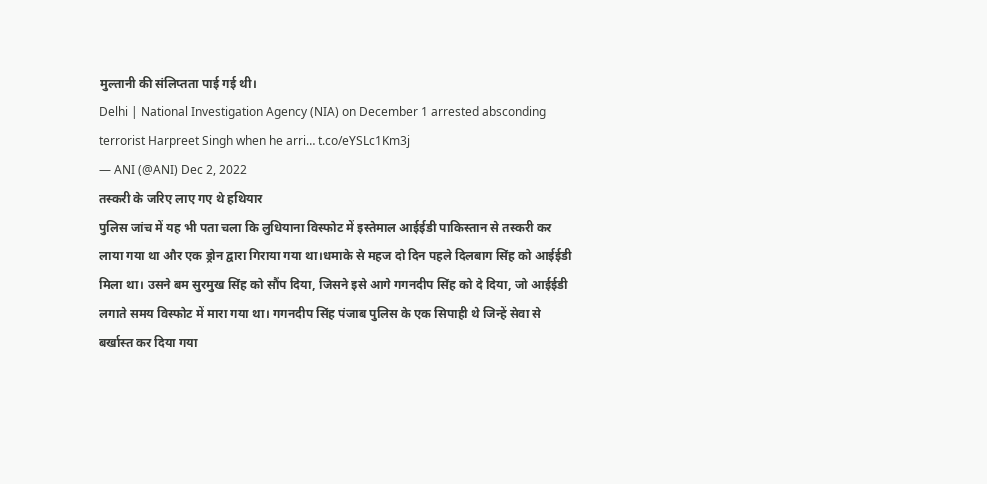मुल्तानी की संलिप्तता पाई गई थी।
Delhi | National Investigation Agency (NIA) on December 1 arrested absconding terrorist Harpreet Singh when he arri… t.co/eYSLc1Km3j
— ANI (@ANI) Dec 2, 2022
तस्करी के जरिए लाए गए थे हथियार
पुलिस जांच में यह भी पता चला कि लुधियाना विस्फोट में इस्तेमाल आईईडी पाकिस्तान से तस्करी कर लाया गया था और एक ड्रोन द्वारा गिराया गया था।धमाके से महज दो दिन पहले दिलबाग सिंह को आईईडी मिला था। उसने बम सुरमुख सिंह को सौंप दिया, जिसने इसे आगे गगनदीप सिंह को दे दिया, जो आईईडी लगाते समय विस्फोट में मारा गया था। गगनदीप सिंह पंजाब पुलिस के एक सिपाही थे जिन्हें सेवा से बर्खास्त कर दिया गया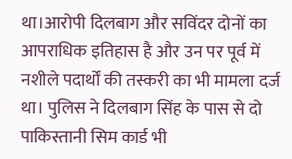था।आरोपी दिलबाग और सविंदर दोनों का आपराधिक इतिहास है और उन पर पूर्व में नशीले पदार्थों की तस्करी का भी मामला दर्ज था। पुलिस ने दिलबाग सिंह के पास से दो पाकिस्तानी सिम कार्ड भी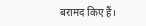बरामद किए हैं।